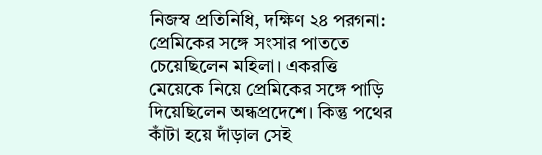নিজস্ব প্রতিনিধি, দক্ষিণ ২৪ পরগনা: প্রেমিকের সঙ্গে সংসার পাততে চেয়েছিলেন মহিলা। একরত্তি মেয়েকে নিয়ে প্রেমিকের সঙ্গে পাড়ি দিয়েছিলেন অন্ধপ্রদেশে। কিন্তু পথের কাঁটা হয়ে দাঁড়াল সেই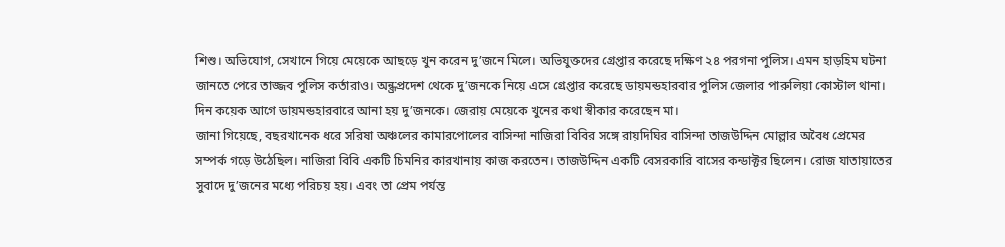শিশু। অভিযোগ, সেখানে গিয়ে মেয়েকে আছড়ে খুন করেন দু’জনে মিলে। অভিযুক্তদের গ্রেপ্তার করেছে দক্ষিণ ২৪ পরগনা পুলিস। এমন হাড়হিম ঘটনা জানতে পেরে তাজ্জব পুলিস কর্তারাও। অন্ধ্রপ্রদেশ থেকে দু’জনকে নিয়ে এসে গ্রেপ্তার করেছে ডায়মন্ডহারবার পুলিস জেলার পারুলিয়া কোস্টাল থানা। দিন কয়েক আগে ডায়মন্ডহারবারে আনা হয় দু’জনকে। জেরায় মেয়েকে খুনের কথা স্বীকার করেছেন মা।
জানা গিয়েছে, বছরখানেক ধরে সরিষা অঞ্চলের কামারপোলের বাসিন্দা নাজিরা বিবির সঙ্গে রায়দিঘির বাসিন্দা তাজউদ্দিন মোল্লার অবৈধ প্রেমের সম্পর্ক গড়ে উঠেছিল। নাজিরা বিবি একটি চিমনির কারখানায় কাজ করতেন। তাজউদ্দিন একটি বেসরকারি বাসের কন্ডাক্টর ছিলেন। রোজ যাতায়াতের সুবাদে দু’জনের মধ্যে পরিচয় হয়। এবং তা প্রেম পর্যন্ত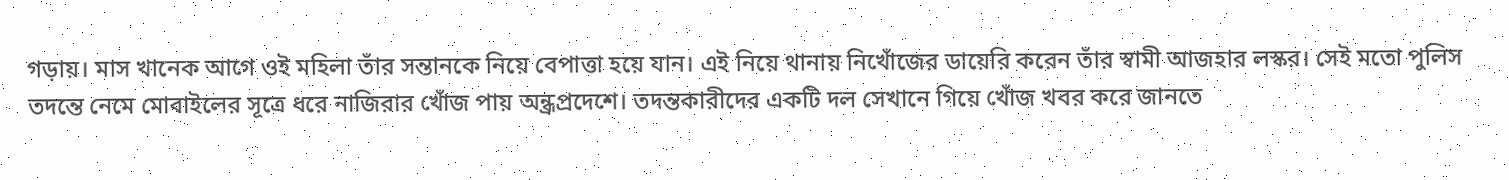গড়ায়। মাস খানেক আগে ওই মহিলা তাঁর সন্তানকে নিয়ে বেপাত্তা হয়ে যান। এই নিয়ে থানায় নিখোঁজের ডায়েরি করেন তাঁর স্বামী আজহার লস্কর। সেই মতো পুলিস তদন্তে নেমে মোবাইলের সূত্রে ধরে নাজিরার খোঁজ পায় অন্ধ্রপ্রদেশে। তদন্তকারীদের একটি দল সেখানে গিয়ে খোঁজ খবর করে জানতে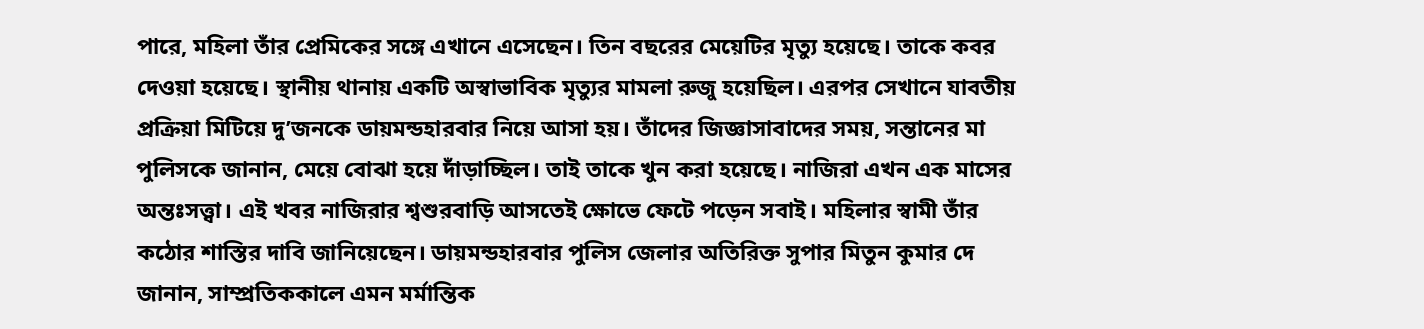পারে, মহিলা তাঁর প্রেমিকের সঙ্গে এখানে এসেছেন। তিন বছরের মেয়েটির মৃত্যু হয়েছে। তাকে কবর দেওয়া হয়েছে। স্থানীয় থানায় একটি অস্বাভাবিক মৃত্যুর মামলা রুজু হয়েছিল। এরপর সেখানে যাবতীয় প্রক্রিয়া মিটিয়ে দু’জনকে ডায়মন্ডহারবার নিয়ে আসা হয়। তাঁদের জিজ্ঞাসাবাদের সময়, সন্তানের মা পুলিসকে জানান, মেয়ে বোঝা হয়ে দাঁড়াচ্ছিল। তাই তাকে খুন করা হয়েছে। নাজিরা এখন এক মাসের অন্তঃসত্ত্বা। এই খবর নাজিরার শ্বশুরবাড়ি আসতেই ক্ষোভে ফেটে পড়েন সবাই। মহিলার স্বামী তাঁর কঠোর শাস্তির দাবি জানিয়েছেন। ডায়মন্ডহারবার পুলিস জেলার অতিরিক্ত সুপার মিতুন কুমার দে জানান, সাম্প্রতিককালে এমন মর্মান্তিক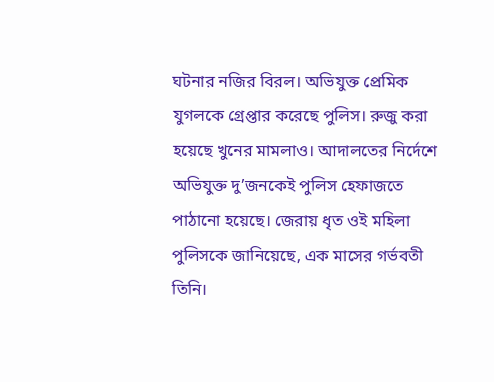ঘটনার নজির বিরল। অভিযুক্ত প্রেমিক যুগলকে গ্রেপ্তার করেছে পুলিস। রুজু করা হয়েছে খুনের মামলাও। আদালতের নির্দেশে অভিযুক্ত দু’জনকেই পুলিস হেফাজতে পাঠানো হয়েছে। জেরায় ধৃত ওই মহিলা পুলিসকে জানিয়েছে, এক মাসের গর্ভবতী তিনি।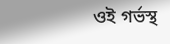ওই গর্ভস্থ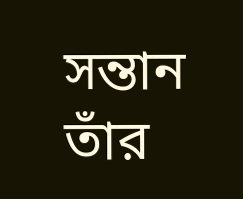সন্তান তাঁর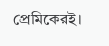প্রেমিকেরই।